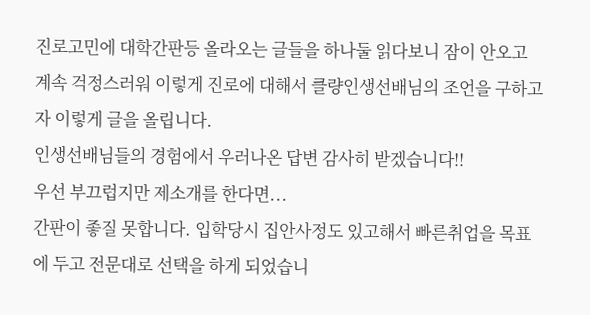진로고민에 대학간판등 올라오는 글들을 하나둘 읽다보니 잠이 안오고 계속 걱정스러워 이렇게 진로에 대해서 클량인생선배님의 조언을 구하고자 이렇게 글을 올립니다.
인생선배님들의 경험에서 우러나온 답변 감사히 받겠습니다!!
우선 부끄럽지만 제소개를 한다면...
간판이 좋질 못합니다. 입학당시 집안사정도 있고해서 빠른취업을 목표에 두고 전문대로 선택을 하게 되었습니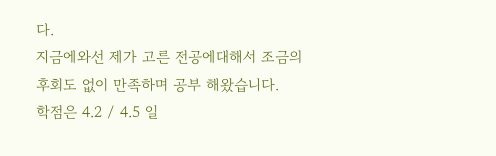다.
지금에와선 제가 고른 전공에대해서 조금의 후회도 없이 만족하며 공부 해왔습니다.
학점은 4.2 / 4.5 일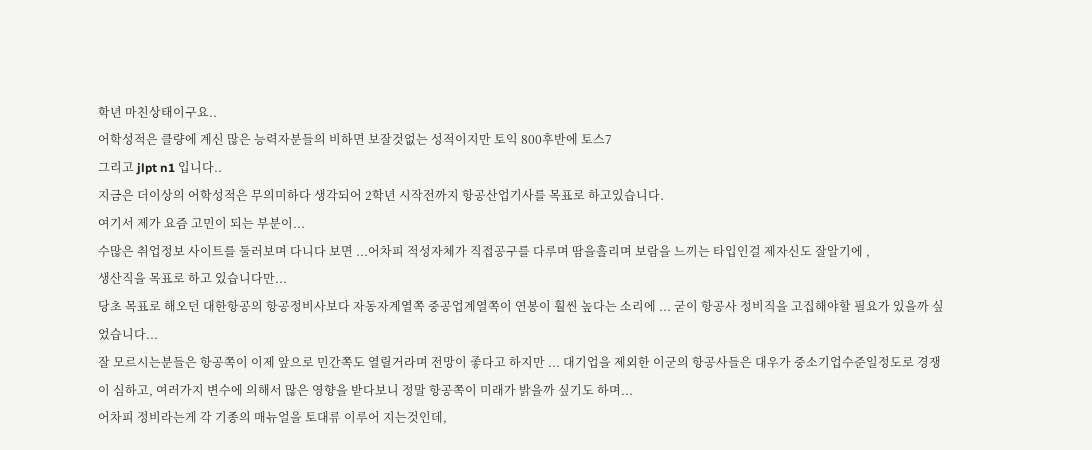학년 마친상태이구요..
어학성적은 클량에 계신 많은 능력자분들의 비하면 보잘것없는 성적이지만 토익 800후반에 토스7
그리고 jlpt n1 입니다..
지금은 더이상의 어학성적은 무의미하다 생각되어 2학년 시작전까지 항공산업기사를 목표로 하고있습니다.
여기서 제가 요즘 고민이 되는 부분이...
수많은 취업정보 사이트를 둘러보며 다니다 보면 ...어차피 적성자체가 직접공구를 다루며 땀을흘리며 보람을 느끼는 타입인걸 제자신도 잘알기에 ,
생산직을 목표로 하고 있습니다만...
당초 목표로 해오던 대한항공의 항공정비사보다 자동자계열쪽 중공업계열쪽이 연봉이 훨씬 높다는 소리에 ... 굳이 항공사 정비직을 고집해야할 필요가 있을까 싶었습니다...
잘 모르시는분들은 항공쪽이 이제 앞으로 민간쪽도 열릴거라며 전망이 좋다고 하지만 ... 대기업을 제외한 이군의 항공사들은 대우가 중소기업수준일정도로 경쟁이 심하고, 여러가지 변수에 의해서 많은 영향을 받다보니 정말 항공쪽이 미래가 밝을까 싶기도 하며...
어차피 정비라는게 각 기종의 매뉴얼을 토대류 이루어 지는것인데,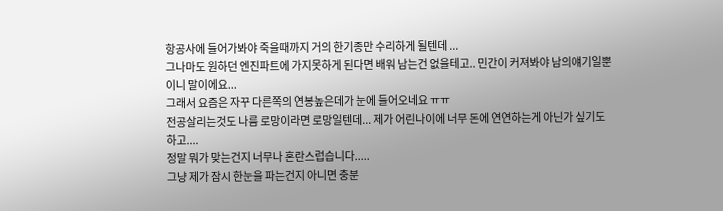항공사에 들어가봐야 죽을때까지 거의 한기종만 수리하게 될텐데 ...
그나마도 원하던 엔진파트에 가지못하게 된다면 배워 남는건 없을테고.. 민간이 커져봐야 남의얘기일뿐이니 말이에요...
그래서 요즘은 자꾸 다른쪽의 연봉높은데가 눈에 들어오네요 ㅠㅠ
전공살리는것도 나름 로망이라면 로망일텐데... 제가 어린나이에 너무 돈에 연연하는게 아닌가 싶기도 하고....
정말 뭐가 맞는건지 너무나 혼란스럽습니다.....
그냥 제가 잠시 한눈을 파는건지 아니면 충분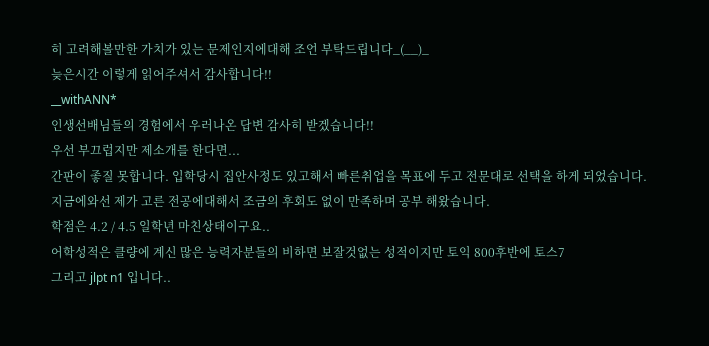히 고려해볼만한 가치가 있는 문제인지에대해 조언 부탁드립니다_(__)_
늦은시간 이렇게 읽어주셔서 감사합니다!!
__withANN*
인생선배님들의 경험에서 우러나온 답변 감사히 받겠습니다!!
우선 부끄럽지만 제소개를 한다면...
간판이 좋질 못합니다. 입학당시 집안사정도 있고해서 빠른취업을 목표에 두고 전문대로 선택을 하게 되었습니다.
지금에와선 제가 고른 전공에대해서 조금의 후회도 없이 만족하며 공부 해왔습니다.
학점은 4.2 / 4.5 일학년 마친상태이구요..
어학성적은 클량에 계신 많은 능력자분들의 비하면 보잘것없는 성적이지만 토익 800후반에 토스7
그리고 jlpt n1 입니다..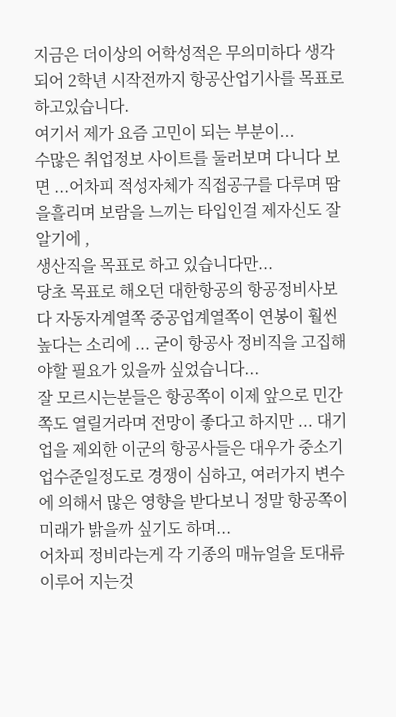지금은 더이상의 어학성적은 무의미하다 생각되어 2학년 시작전까지 항공산업기사를 목표로 하고있습니다.
여기서 제가 요즘 고민이 되는 부분이...
수많은 취업정보 사이트를 둘러보며 다니다 보면 ...어차피 적성자체가 직접공구를 다루며 땀을흘리며 보람을 느끼는 타입인걸 제자신도 잘알기에 ,
생산직을 목표로 하고 있습니다만...
당초 목표로 해오던 대한항공의 항공정비사보다 자동자계열쪽 중공업계열쪽이 연봉이 훨씬 높다는 소리에 ... 굳이 항공사 정비직을 고집해야할 필요가 있을까 싶었습니다...
잘 모르시는분들은 항공쪽이 이제 앞으로 민간쪽도 열릴거라며 전망이 좋다고 하지만 ... 대기업을 제외한 이군의 항공사들은 대우가 중소기업수준일정도로 경쟁이 심하고, 여러가지 변수에 의해서 많은 영향을 받다보니 정말 항공쪽이 미래가 밝을까 싶기도 하며...
어차피 정비라는게 각 기종의 매뉴얼을 토대류 이루어 지는것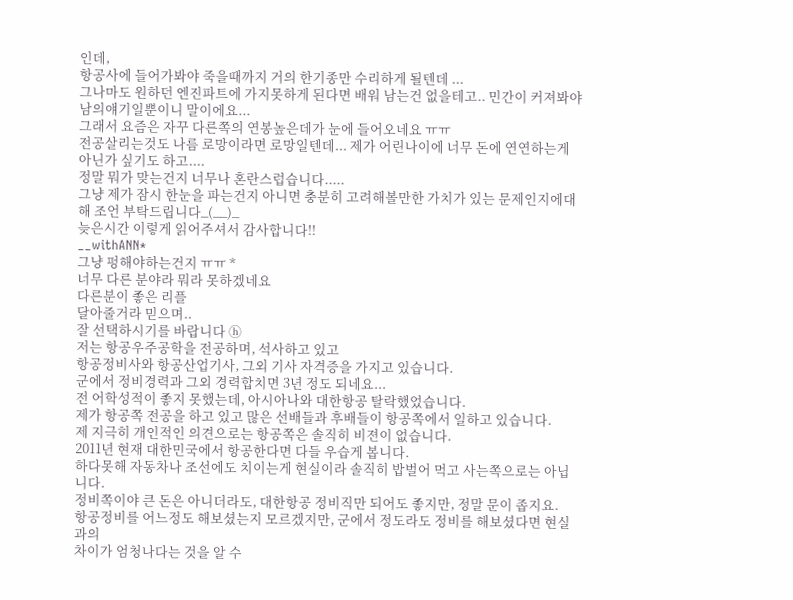인데,
항공사에 들어가봐야 죽을때까지 거의 한기종만 수리하게 될텐데 ...
그나마도 원하던 엔진파트에 가지못하게 된다면 배워 남는건 없을테고.. 민간이 커져봐야 남의얘기일뿐이니 말이에요...
그래서 요즘은 자꾸 다른쪽의 연봉높은데가 눈에 들어오네요 ㅠㅠ
전공살리는것도 나름 로망이라면 로망일텐데... 제가 어린나이에 너무 돈에 연연하는게 아닌가 싶기도 하고....
정말 뭐가 맞는건지 너무나 혼란스럽습니다.....
그냥 제가 잠시 한눈을 파는건지 아니면 충분히 고려해볼만한 가치가 있는 문제인지에대해 조언 부탁드립니다_(__)_
늦은시간 이렇게 읽어주셔서 감사합니다!!
__withANN*
그냥 펑해야하는건지 ㅠㅠ *
너무 다른 분야라 뭐라 못하겠네요
다른분이 좋은 리플
달아줄거라 믿으며..
잘 선택하시기를 바랍니다 ⓗ
저는 항공우주공학을 전공하며, 석사하고 있고
항공정비사와 항공산업기사, 그외 기사 자격증을 가지고 있습니다.
군에서 정비경력과 그외 경력합치면 3년 정도 되네요...
전 어학성적이 좋지 못했는데, 아시아나와 대한항공 탈락했었습니다.
제가 항공쪽 전공을 하고 있고 많은 선배들과 후배들이 항공쪽에서 일하고 있습니다.
제 지극히 개인적인 의견으로는 항공쪽은 솔직히 비젼이 없습니다.
2011년 현재 대한민국에서 항공한다면 다들 우습게 봅니다.
하다못해 자동차나 조선에도 치이는게 현실이라 솔직히 밥벌어 먹고 사는쪽으로는 아닙니다.
정비쪽이야 큰 돈은 아니더라도, 대한항공 정비직만 되어도 좋지만, 정말 문이 좁지요.
항공정비를 어느정도 해보셨는지 모르겠지만, 군에서 정도라도 정비를 해보셨다면 현실과의
차이가 엄청나다는 것을 알 수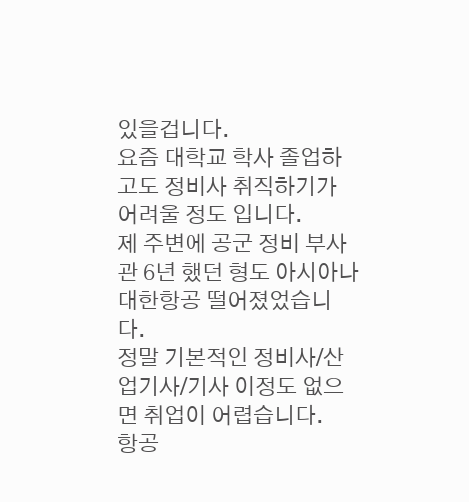있을겁니다.
요즘 대학교 학사 졸업하고도 정비사 취직하기가 어려울 정도 입니다.
제 주변에 공군 정비 부사관 6년 했던 형도 아시아나 대한항공 떨어졌었습니다.
정말 기본적인 정비사/산업기사/기사 이정도 없으면 취업이 어렵습니다.
항공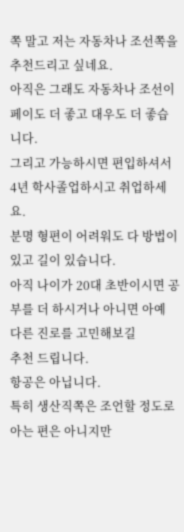쪽 말고 저는 자동차나 조선쪽을 추천드리고 싶네요.
아직은 그래도 자동차나 조선이 페이도 더 좋고 대우도 더 좋습니다.
그리고 가능하시면 편입하셔서 4년 학사졸업하시고 취업하세요.
분명 형편이 어려워도 다 방법이 있고 길이 있습니다.
아직 나이가 20대 초반이시면 공부를 더 하시거나 아니면 아예 다른 진로를 고민해보길
추천 드립니다.
항공은 아닙니다.
특히 생산직쪽은 조언할 정도로 아는 편은 아니지만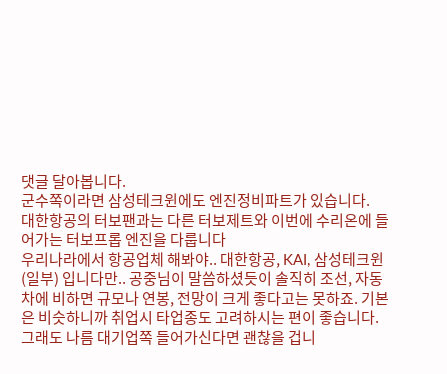댓글 달아봅니다.
군수쪽이라면 삼성테크윈에도 엔진정비파트가 있습니다.
대한항공의 터보팬과는 다른 터보제트와 이번에 수리온에 들어가는 터보프롭 엔진을 다룹니다
우리나라에서 항공업체 해봐야.. 대한항공, KAI, 삼성테크윈(일부) 입니다만.. 공중님이 말씀하셨듯이 솔직히 조선, 자동차에 비하면 규모나 연봉, 전망이 크게 좋다고는 못하죠. 기본은 비슷하니까 취업시 타업종도 고려하시는 편이 좋습니다.
그래도 나름 대기업쪽 들어가신다면 괜찮을 겁니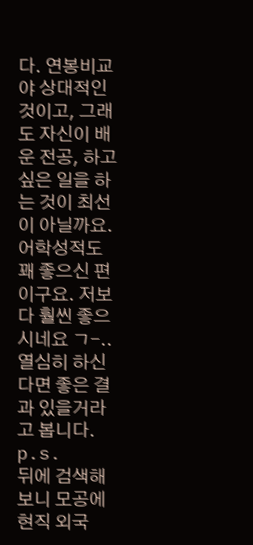다. 연봉비교야 상대적인 것이고, 그래도 자신이 배운 전공, 하고싶은 일을 하는 것이 최선이 아닐까요. 어학성적도 꽤 좋으신 편이구요. 저보다 훨씬 좋으시네요 ㄱ-.. 열심히 하신다면 좋은 결과 있을거라고 봅니다.
p.s.
뒤에 검색해보니 모공에 현직 외국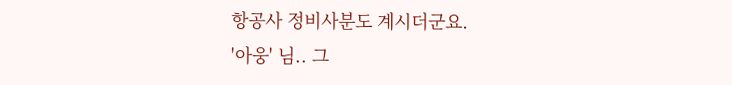항공사 정비사분도 계시더군요.
'아웅' 님.. 그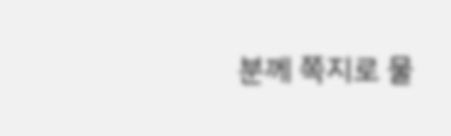분께 쪽지로 물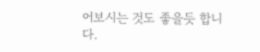어보시는 것도 좋을듯 합니다.